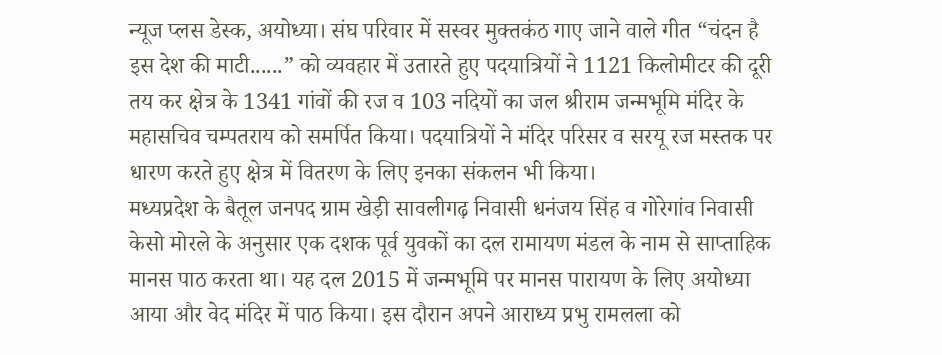न्यूज प्लस डेस्क, अयोध्या। संघ परिवार में सस्वर मुक्तकंठ गाए जाने वाले गीत “चंदन है इस देश की माटी......” को व्यवहार में उतारते हुए पदयात्रियों ने 1121 किलोमीटर की दूरी तय कर क्षेत्र के 1341 गांवों की रज व 103 नदियों का जल श्रीराम जन्मभूमि मंदिर के महासचिव चम्पतराय को समर्पित किया। पदयात्रियों ने मंदिर परिसर व सरयू रज मस्तक पर धारण करते हुए क्षेत्र में वितरण के लिए इनका संकलन भी किया।
मध्यप्रदेश के बैतूल जनपद ग्राम खेड़ी सावलीगढ़ निवासी धनंजय सिंह व गोरेगांव निवासी केसो मोरले के अनुसार एक दशक पूर्व युवकों का दल रामायण मंडल के नाम से साप्ताहिक मानस पाठ करता था। यह दल 2015 में जन्मभूमि पर मानस पारायण के लिए अयोध्या आया और वेद मंदिर में पाठ किया। इस दौरान अपने आराध्य प्रभु रामलला को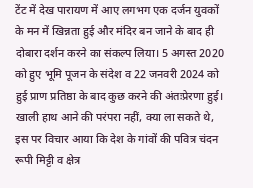टेंट में देख पारायण में आए लगभग एक दर्जन युवकों के मन में खिन्नता हुई और मंदिर बन जाने के बाद ही दोबारा दर्शन करने का संकल्प लिया। 5 अगस्त 2020 को हुए भूमि पूजन के संदेश व 22 जनवरी 2024 को हुई प्राण प्रतिष्ठा के बाद कुछ करने की अंतःप्रेरणा हुई। खाली हाथ आने की परंपरा नहीं, क्या ला सकते थे, इस पर विचार आया कि देश के गांवों की पवित्र चंदन रूपी मिट्टी व क्षेत्र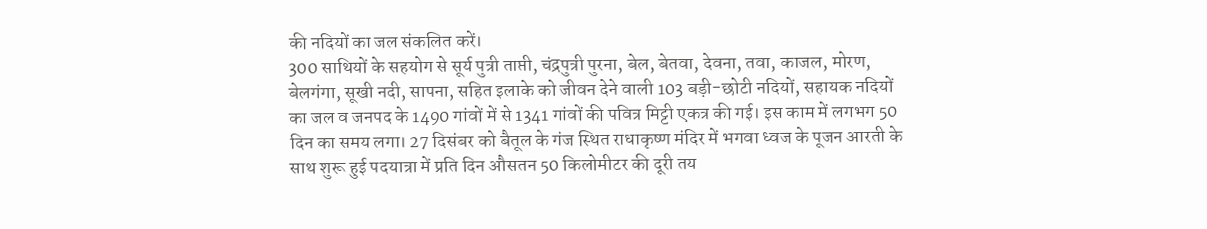की नदियों का जल संकलित करें।
300 साथियों के सहयोग से सूर्य पुत्री ताप्ती, चंद्रपुत्री पुरना, बेल, बेतवा, देवना, तवा, काजल, मोरण, बेलगंगा, सूखी नदी, सापना, सहित इलाके को जीवन देने वाली 103 बड़ी-छोटी नदियों, सहायक नदियों का जल व जनपद के 1490 गांवों में से 1341 गांवों की पवित्र मिट्टी एकत्र की गई। इस काम में लगभग 50 दिन का समय लगा। 27 दिसंबर को बैतूल के गंज स्थित राधाकृष्ण मंदिर में भगवा ध्वज के पूजन आरती के साथ शुरू हुई पदयात्रा में प्रति दिन औसतन 50 किलोमीटर की दूरी तय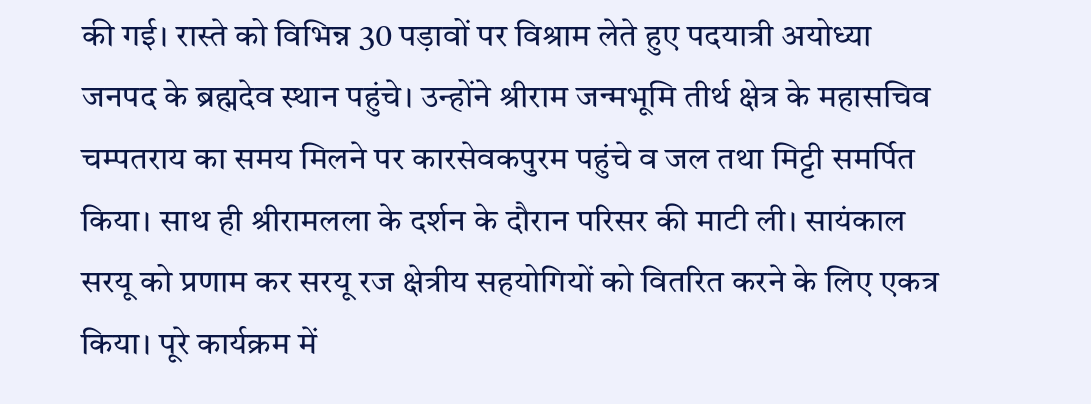की गई। रास्ते को विभिन्न 30 पड़ावों पर विश्राम लेते हुए पदयात्री अयोध्या जनपद के ब्रह्मदेव स्थान पहुंचे। उन्होंने श्रीराम जन्मभूमि तीर्थ क्षेत्र के महासचिव चम्पतराय का समय मिलने पर कारसेवकपुरम पहुंचे व जल तथा मिट्टी समर्पित किया। साथ ही श्रीरामलला के दर्शन के दौरान परिसर की माटी ली। सायंकाल सरयू को प्रणाम कर सरयू रज क्षेत्रीय सहयोगियों को वितरित करने के लिए एकत्र किया। पूरे कार्यक्रम में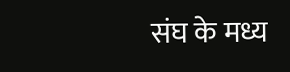संघ के मध्य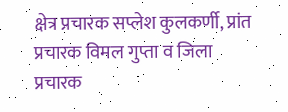क्षेत्र प्रचारक सप्लेश कुलकर्णी, प्रांत प्रचारक विमल गुप्ता व जिला प्रचारक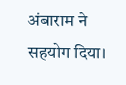अंबाराम ने सहयोग दिया।